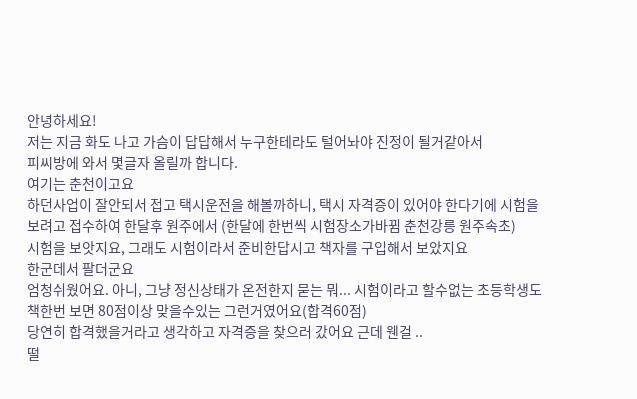안녕하세요!
저는 지금 화도 나고 가슴이 답답해서 누구한테라도 털어놔야 진정이 될거같아서
피씨방에 와서 몇글자 올릴까 합니다.
여기는 춘천이고요
하던사업이 잘안되서 접고 택시운전을 해볼까하니, 택시 자격증이 있어야 한다기에 시험을보려고 접수하여 한달후 원주에서 (한달에 한번씩 시험장소가바뀜 춘천강릉 원주속초)
시험을 보앗지요, 그래도 시험이라서 준비한답시고 책자를 구입해서 보았지요
한군데서 팔더군요
엄청쉬웠어요. 아니, 그냥 정신상태가 온전한지 묻는 뭐... 시험이라고 할수없는 초등학생도 책한번 보면 80점이상 맞을수있는 그런거였어요(합격60점)
당연히 합격했을거라고 생각하고 자격증을 찾으러 갔어요 근데 웬걸 ..
떨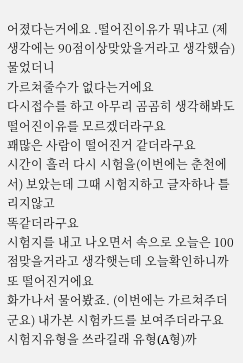어졌다는거에요 .떨어진이유가 뭐냐고 (제생각에는 90점이상맞았을거라고 생각했슴)물었더니
가르쳐줄수가 없다는거에요
다시접수를 하고 아무리 곰곰히 생각해봐도 떨어진이유를 모르겠더라구요
꽤많은 사람이 떨어진거 같더라구요
시간이 흘러 다시 시험을(이번에는 춘천에서) 보았는데 그때 시험지하고 글자하나 틀리지않고
똑같더라구요
시험지를 내고 나오면서 속으로 오늘은 100점맞을거라고 생각햇는데 오늘확인하니까
또 떨어진거에요
화가나서 물어봤죠. (이번에는 가르쳐주더군요) 내가본 시험카드를 보여주더라구요
시험지유형을 쓰라길래 유형(A형)까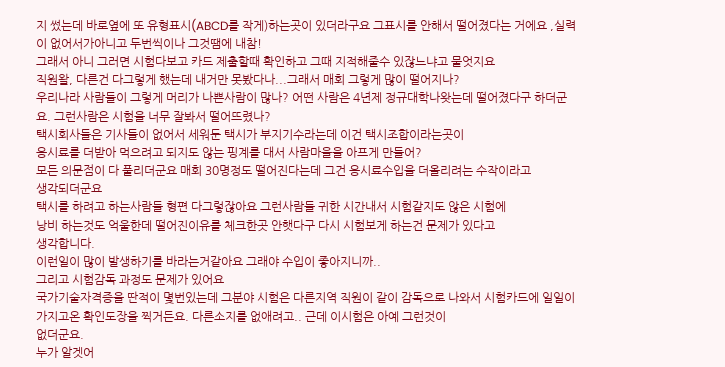지 썼는데 바로옆에 또 유형표시(ABCD를 작게)하는곳이 있더라구요 그표시를 안해서 떨어졌다는 거에요 ,실력이 없어서가아니고 두번씩이나 그것땜에 내참!
그래서 아니 그러면 시험다보고 카드 제출할때 확인하고 그때 지적해줄수 있잖느냐고 물엇지요
직원왈, 다른건 다그렇게 했는데 내거만 못봤다나...그래서 매회 그렇게 많이 떨어지나?
우리나라 사람들이 그렇게 머리가 나쁜사람이 많나? 어떤 사람은 4년제 정규대학나왓는데 떨어졌다구 하더군요. 그런사람은 시험을 너무 잘봐서 떨어뜨렸나?
택시회사들은 기사들이 없어서 세워둔 택시가 부지기수라는데 이건 택시조합이라는곳이
응시료를 더받아 먹으려고 되지도 않는 핑계를 대서 사람마을을 아프게 만들어?
모든 의문점이 다 풀리더군요 매회 30명정도 떨어진다는데 그건 응시료수입을 더올리려는 수작이라고
생각되더군요
택시를 하려고 하는사람들 형편 다그렇잖아요 그런사람들 귀한 시간내서 시험같지도 않은 시험에
낭비 하는것도 억울한데 떨어진이유를 체크한곳 안햇다구 다시 시험보게 하는건 문제가 있다고
생각합니다.
이런일이 많이 발생하기를 바라는거같아요 그래야 수입이 좋아지니까..
그리고 시험감독 과정도 문제가 있어요
국가기술자격증을 딴적이 몇번있는데 그분야 시험은 다른지역 직원이 같이 감독으로 나와서 시험카드에 일일이 가지고온 확인도장을 찍거든요. 다른소지를 없애려고.. 근데 이시험은 아예 그런것이
없더군요.
누가 알겟어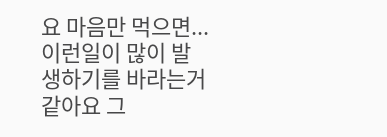요 마음만 먹으면...
이런일이 많이 발생하기를 바라는거같아요 그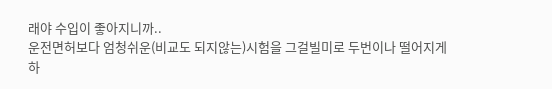래야 수입이 좋아지니까..
운전면허보다 엄청쉬운(비교도 되지않는)시험을 그걸빌미로 두번이나 떨어지게 하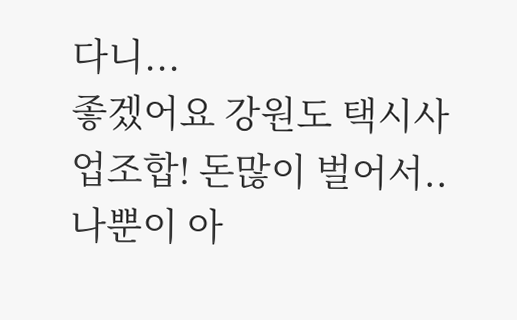다니...
좋겠어요 강원도 택시사업조합! 돈많이 벌어서..
나뿐이 아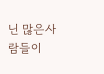닌 많은사람들이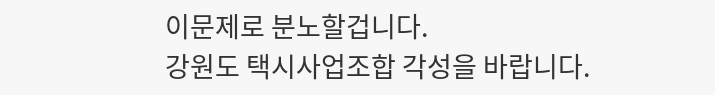이문제로 분노할겁니다.
강원도 택시사업조합 각성을 바랍니다.